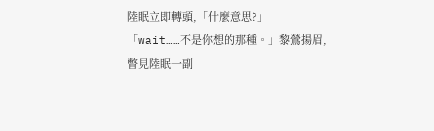陸眠立即轉頭,「什麼意思?」
「wait……不是你想的那種。」黎鶯揚眉,瞥見陸眠一副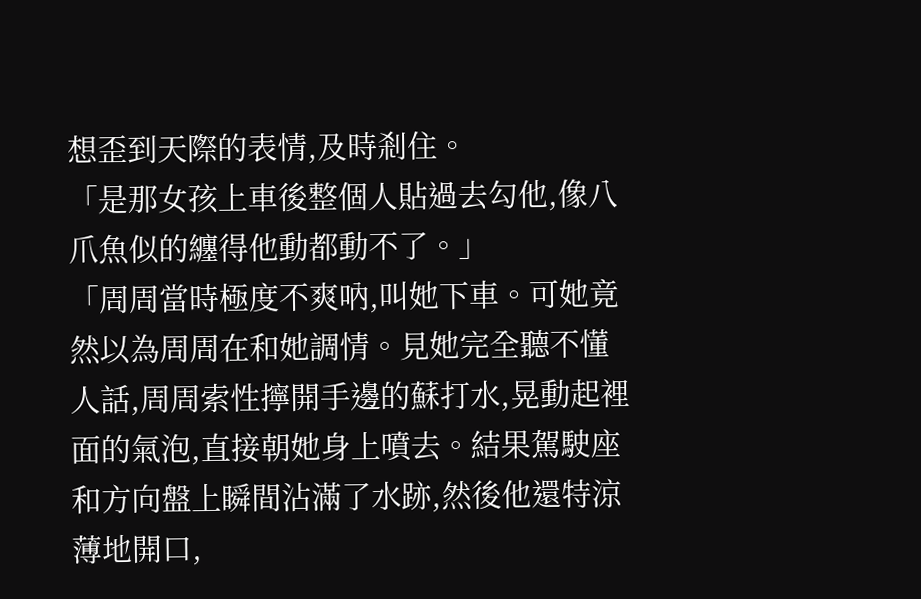想歪到天際的表情,及時剎住。
「是那女孩上車後整個人貼過去勾他,像八爪魚似的纏得他動都動不了。」
「周周當時極度不爽吶,叫她下車。可她竟然以為周周在和她調情。見她完全聽不懂人話,周周索性擰開手邊的蘇打水,晃動起裡面的氣泡,直接朝她身上噴去。結果駕駛座和方向盤上瞬間沾滿了水跡,然後他還特涼薄地開口,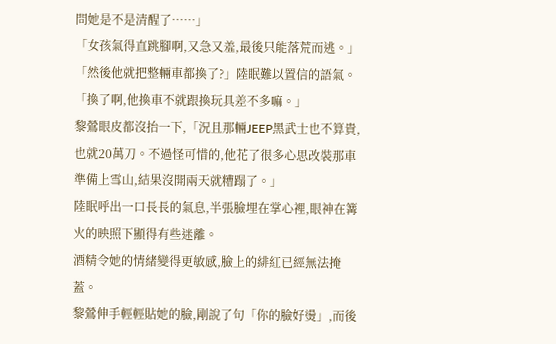問她是不是清醒了……」
「女孩氣得直跳腳啊,又急又羞,最後只能落荒而逃。」
「然後他就把整輛車都換了?」陸眠難以置信的語氣。
「換了啊,他換車不就跟換玩具差不多嘛。」
黎鶯眼皮都沒抬一下,「況且那輛JEEP黑武士也不算貴,也就20萬刀。不過怪可惜的,他花了很多心思改裝那車準備上雪山,結果沒開兩天就糟蹋了。」
陸眠呼出一口長長的氣息,半張臉埋在掌心裡,眼神在篝火的映照下顯得有些迷離。
酒精令她的情緒變得更敏感,臉上的緋紅已經無法掩蓋。
黎鶯伸手輕輕貼她的臉,剛說了句「你的臉好燙」,而後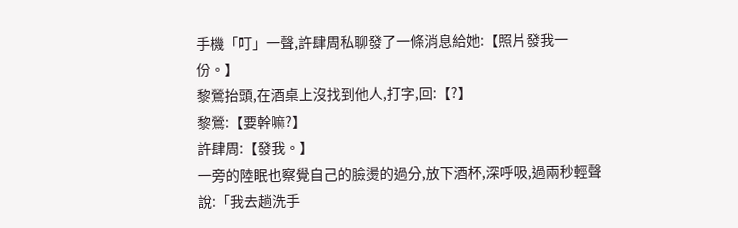手機「叮」一聲,許肆周私聊發了一條消息給她:【照片發我一份。】
黎鶯抬頭,在酒桌上沒找到他人,打字,回:【?】
黎鶯:【要幹嘛?】
許肆周:【發我。】
一旁的陸眠也察覺自己的臉燙的過分,放下酒杯,深呼吸,過兩秒輕聲說:「我去趟洗手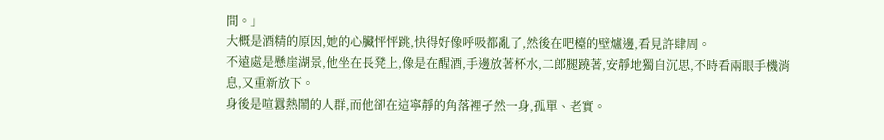間。」
大概是酒精的原因,她的心臟怦怦跳,快得好像呼吸都亂了,然後在吧檯的壁爐邊,看見許肆周。
不遠處是懸崖湖景,他坐在長凳上,像是在醒酒,手邊放著杯水,二郎腿蹺著,安靜地獨自沉思,不時看兩眼手機消息,又重新放下。
身後是喧囂熱鬧的人群,而他卻在這寧靜的角落裡孑然一身,孤單、老實。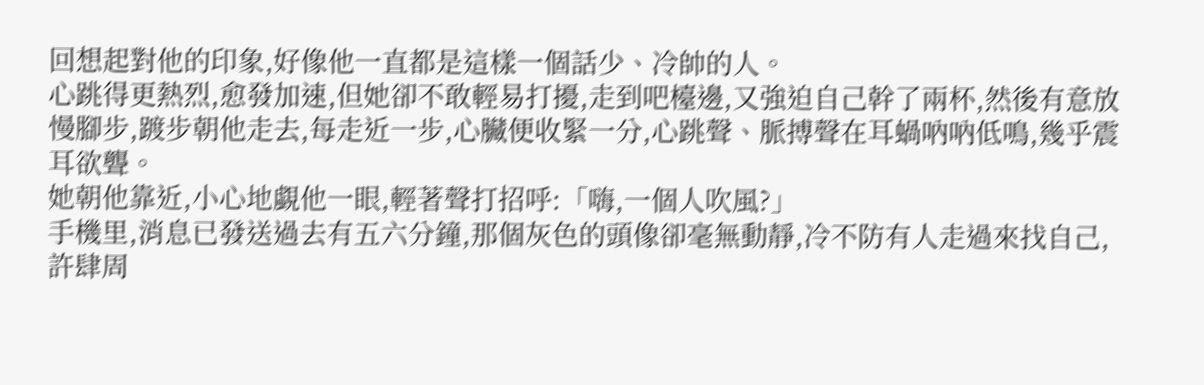回想起對他的印象,好像他一直都是這樣一個話少、冷帥的人。
心跳得更熱烈,愈發加速,但她卻不敢輕易打擾,走到吧檯邊,又強迫自己幹了兩杯,然後有意放慢腳步,踱步朝他走去,每走近一步,心臟便收緊一分,心跳聲、脈搏聲在耳蝸吶吶低鳴,幾乎震耳欲聾。
她朝他靠近,小心地覷他一眼,輕著聲打招呼:「嗨,一個人吹風?」
手機里,消息已發送過去有五六分鐘,那個灰色的頭像卻毫無動靜,冷不防有人走過來找自己,許肆周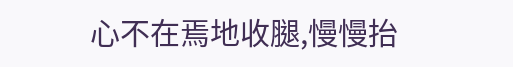心不在焉地收腿,慢慢抬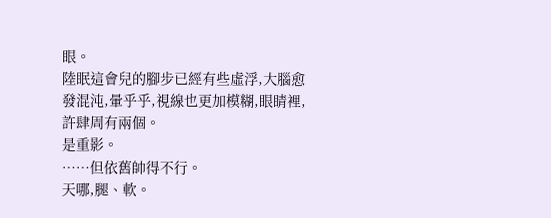眼。
陸眠這會兒的腳步已經有些虛浮,大腦愈發混沌,暈乎乎,視線也更加模糊,眼睛裡,許肆周有兩個。
是重影。
……但依舊帥得不行。
天哪,腿、軟。